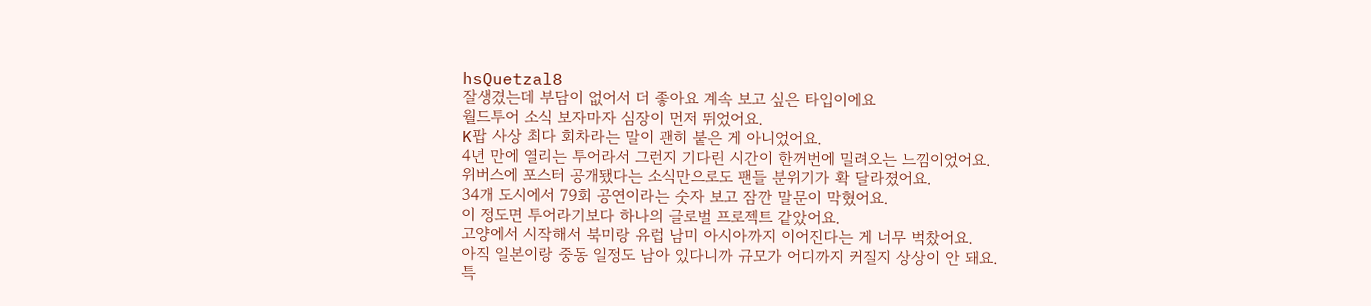hsQuetzal8
잘생겼는데 부담이 없어서 더 좋아요 계속 보고 싶은 타입이에요
월드투어 소식 보자마자 심장이 먼저 뛰었어요.
K팝 사상 최다 회차라는 말이 괜히 붙은 게 아니었어요.
4년 만에 열리는 투어라서 그런지 기다린 시간이 한꺼번에 밀려오는 느낌이었어요.
위버스에 포스터 공개됐다는 소식만으로도 팬들 분위기가 확 달라졌어요.
34개 도시에서 79회 공연이라는 숫자 보고 잠깐 말문이 막혔어요.
이 정도면 투어라기보다 하나의 글로벌 프로젝트 같았어요.
고양에서 시작해서 북미랑 유럽 남미 아시아까지 이어진다는 게 너무 벅찼어요.
아직 일본이랑 중동 일정도 남아 있다니까 규모가 어디까지 커질지 상상이 안 돼요.
특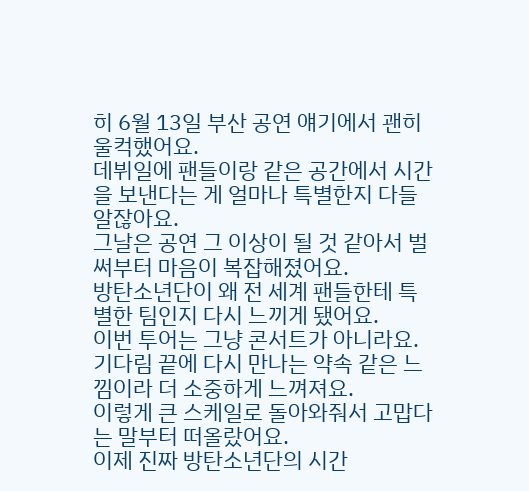히 6월 13일 부산 공연 얘기에서 괜히 울컥했어요.
데뷔일에 팬들이랑 같은 공간에서 시간을 보낸다는 게 얼마나 특별한지 다들 알잖아요.
그날은 공연 그 이상이 될 것 같아서 벌써부터 마음이 복잡해졌어요.
방탄소년단이 왜 전 세계 팬들한테 특별한 팀인지 다시 느끼게 됐어요.
이번 투어는 그냥 콘서트가 아니라요.
기다림 끝에 다시 만나는 약속 같은 느낌이라 더 소중하게 느껴져요.
이렇게 큰 스케일로 돌아와줘서 고맙다는 말부터 떠올랐어요.
이제 진짜 방탄소년단의 시간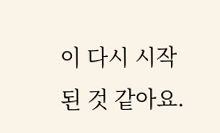이 다시 시작된 것 같아요.